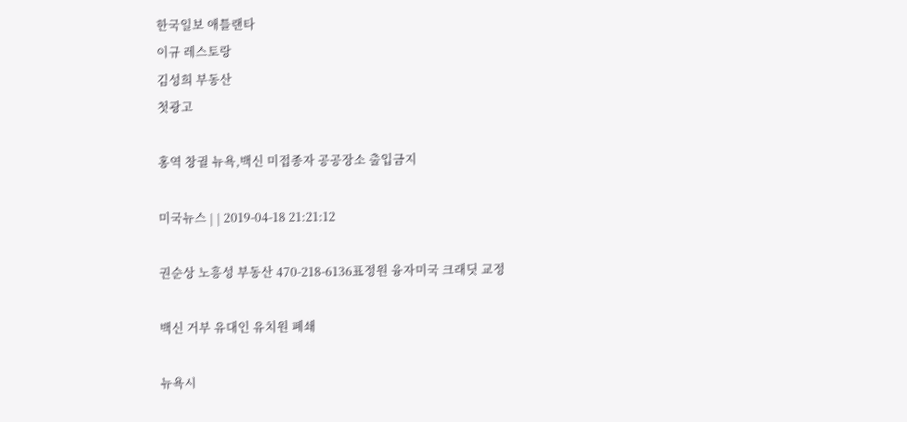한국일보 애틀랜타
이규 레스토랑
김성희 부동산
첫광고

홍역 창궐 뉴욕,백신 미접종자 공공장소 출입금지

미국뉴스 | | 2019-04-18 21:21:12

권순상 노흥성 부동산 470-218-6136표정원 융자미국 크래딧 교정

백신 거부 유대인 유치원 폐쇄

뉴욕시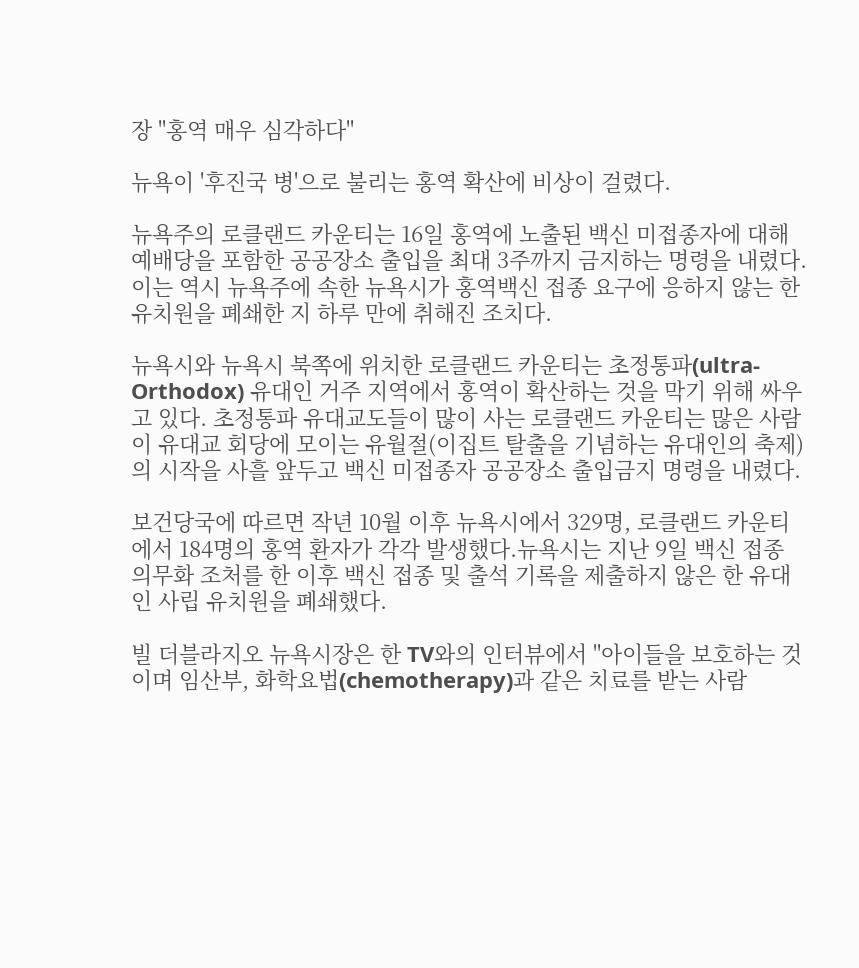장 "홍역 매우 심각하다"

뉴욕이 '후진국 병'으로 불리는 홍역 확산에 비상이 걸렸다.

뉴욕주의 로클랜드 카운티는 16일 홍역에 노출된 백신 미접종자에 대해 예배당을 포함한 공공장소 출입을 최대 3주까지 금지하는 명령을 내렸다.   이는 역시 뉴욕주에 속한 뉴욕시가 홍역백신 접종 요구에 응하지 않는 한 유치원을 폐쇄한 지 하루 만에 취해진 조치다.

뉴욕시와 뉴욕시 북쪽에 위치한 로클랜드 카운티는 초정통파(ultra-Orthodox) 유대인 거주 지역에서 홍역이 확산하는 것을 막기 위해 싸우고 있다. 초정통파 유대교도들이 많이 사는 로클랜드 카운티는 많은 사람이 유대교 회당에 모이는 유월절(이집트 탈출을 기념하는 유대인의 축제)의 시작을 사흘 앞두고 백신 미접종자 공공장소 출입금지 명령을 내렸다.

보건당국에 따르면 작년 10월 이후 뉴욕시에서 329명, 로클랜드 카운티에서 184명의 홍역 환자가 각각 발생했다.뉴욕시는 지난 9일 백신 접종 의무화 조처를 한 이후 백신 접종 및 출석 기록을 제출하지 않은 한 유대인 사립 유치원을 폐쇄했다.

빌 더블라지오 뉴욕시장은 한 TV와의 인터뷰에서 "아이들을 보호하는 것이며 임산부, 화학요법(chemotherapy)과 같은 치료를 받는 사람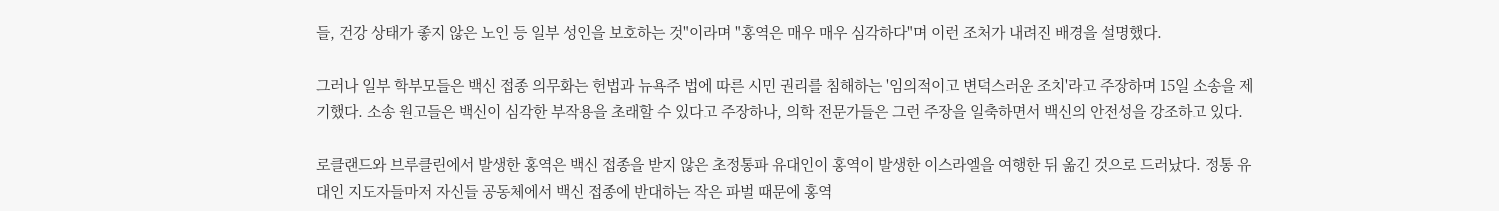들, 건강 상태가 좋지 않은 노인 등 일부 성인을 보호하는 것"이라며 "홍역은 매우 매우 심각하다"며 이런 조처가 내려진 배경을 설명했다.

그러나 일부 학부모들은 백신 접종 의무화는 헌법과 뉴욕주 법에 따른 시민 권리를 침해하는 '임의적이고 변덕스러운 조치'라고 주장하며 15일 소송을 제기했다. 소송 원고들은 백신이 심각한 부작용을 초래할 수 있다고 주장하나, 의학 전문가들은 그런 주장을 일축하면서 백신의 안전성을 강조하고 있다.

로클랜드와 브루클린에서 발생한 홍역은 백신 접종을 받지 않은 초정통파 유대인이 홍역이 발생한 이스라엘을 여행한 뒤 옮긴 것으로 드러났다. 정통 유대인 지도자들마저 자신들 공동체에서 백신 접종에 반대하는 작은 파벌 때문에 홍역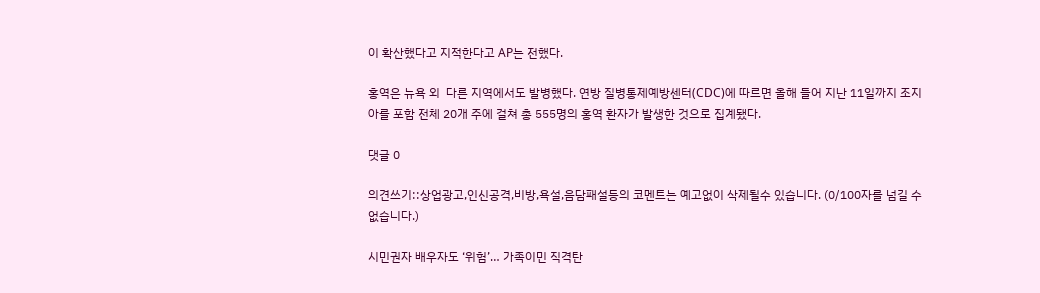이 확산했다고 지적한다고 AP는 전했다.

홍역은 뉴욕 외  다른 지역에서도 발병했다. 연방 질병통제예방센터(CDC)에 따르면 올해 들어 지난 11일까지 조지아를 포함 전체 20개 주에 걸쳐 총 555명의 홍역 환자가 발생한 것으로 집계됐다.

댓글 0

의견쓰기::상업광고,인신공격,비방,욕설,음담패설등의 코멘트는 예고없이 삭제될수 있습니다. (0/100자를 넘길 수 없습니다.)

시민권자 배우자도 ‘위험’… 가족이민 직격탄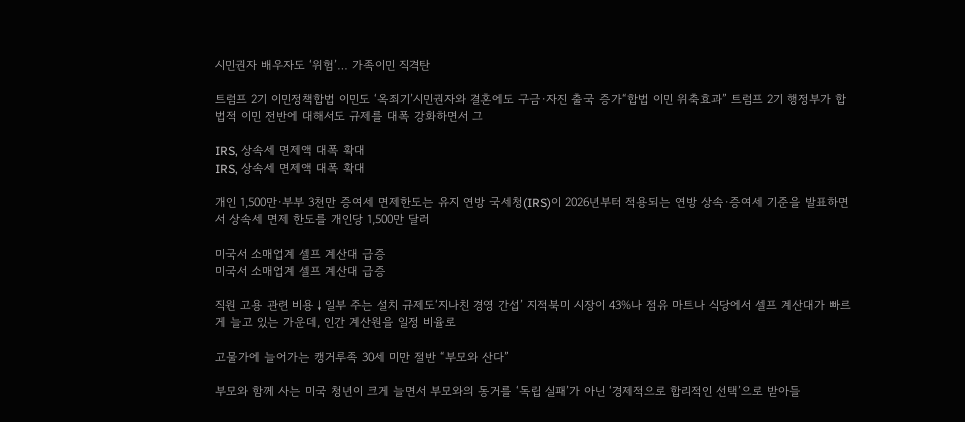시민권자 배우자도 ‘위험’… 가족이민 직격탄

트럼프 2기 이민정책합법 이민도 ‘옥죄기’시민권자와 결혼에도 구금·자진 출국 증가“합법 이민 위축효과” 트럼프 2기 행정부가 합법적 이민 전반에 대해서도 규제를 대폭 강화하면서 그

IRS, 상속세 면제액 대폭 확대
IRS, 상속세 면제액 대폭 확대

개인 1,500만·부부 3천만 증여세 면제한도는 유지 연방 국세청(IRS)이 2026년부터 적용되는 연방 상속·증여세 기준을 발표하면서 상속세 면제 한도를 개인당 1,500만 달러

미국서 소매업계 셀프 계산대 급증
미국서 소매업계 셀프 계산대 급증

직원 고용 관련 비용↓일부 주는 설치 규제도‘지나친 경영 간섭’ 지적북미 시장이 43%나 점유 마트나 식당에서 셀프 계산대가 빠르게 늘고 있는 가운데, 인간 계산원을 일정 비율로

고물가에 늘어가는 캥거루족 30세 미만 절반 “부모와 산다”

부모와 함께 사는 미국 청년이 크게 늘면서 부모와의 동거를 ‘독립 실패’가 아닌 ‘경제적으로 합리적인 선택’으로 받아들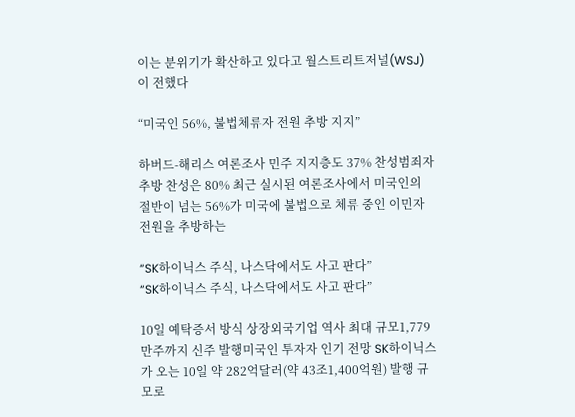이는 분위기가 확산하고 있다고 월스트리트저널(WSJ)이 전했다

“미국인 56%, 불법체류자 전원 추방 지지”

하버드-해리스 여론조사 민주 지지층도 37% 찬성범죄자 추방 찬성은 80% 최근 실시된 여론조사에서 미국인의 절반이 넘는 56%가 미국에 불법으로 체류 중인 이민자 전원을 추방하는

“SK하이닉스 주식, 나스닥에서도 사고 판다”
“SK하이닉스 주식, 나스닥에서도 사고 판다”

10일 예탁증서 방식 상장외국기업 역사 최대 규모1,779만주까지 신주 발행미국인 투자자 인기 전망 SK하이닉스가 오는 10일 약 282억달러(약 43조1,400억원) 발행 규모로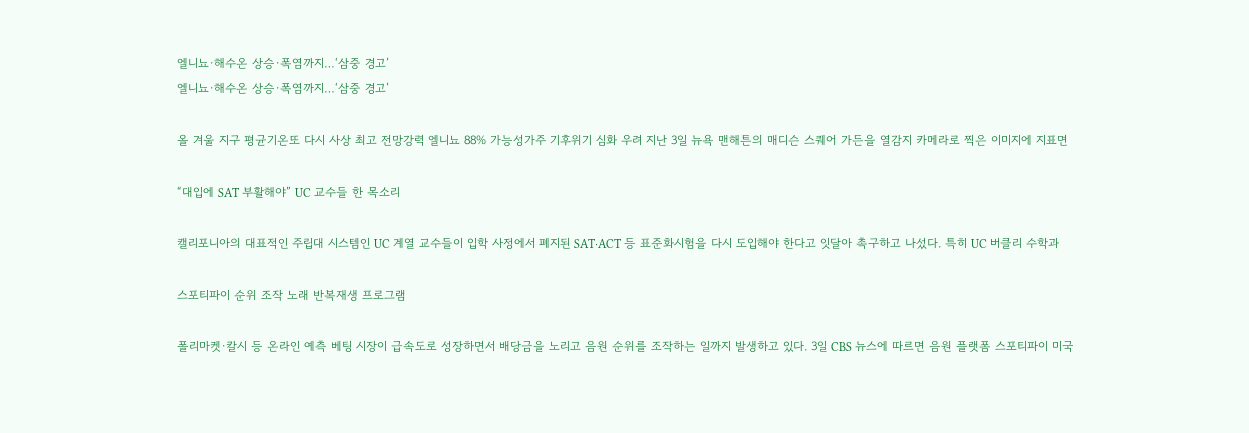엘니뇨·해수온 상승·폭염까지…‘삼중 경고’
엘니뇨·해수온 상승·폭염까지…‘삼중 경고’

올 겨울 지구 평균기온또 다시 사상 최고 전망강력 엘니뇨 88% 가능성가주 기후위기 심화 우려 지난 3일 뉴욕 맨해튼의 매디슨 스퀘어 가든을 열감지 카메라로 찍은 이미지에 지표면

“대입에 SAT 부활해야” UC 교수들 한 목소리

캘리포니아의 대표적인 주립대 시스템인 UC 계열 교수들이 입학 사정에서 폐지된 SAT·ACT 등 표준화시험을 다시 도입해야 한다고 잇달아 촉구하고 나섰다. 특히 UC 버클리 수학과

스포티파이 순위 조작 노래 반복재생 프로그램

폴리마켓·칼시 등 온라인 예측 베팅 시장이 급속도로 성장하면서 배당금을 노리고 음원 순위를 조작하는 일까지 발생하고 있다. 3일 CBS 뉴스에 따르면 음원 플랫폼 스포티파이 미국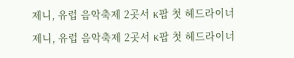제니, 유럽 음악축제 2곳서 K팝 첫 헤드라이너
제니, 유럽 음악축제 2곳서 K팝 첫 헤드라이너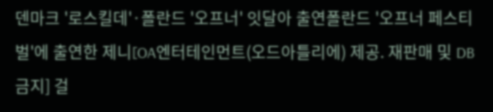덴마크 '로스킬데'·폴란드 '오프너' 잇달아 출연폴란드 '오프너 페스티벌'에 출연한 제니[OA엔터테인먼트(오드아틀리에) 제공. 재판매 및 DB 금지] 걸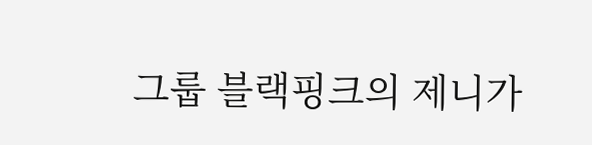그룹 블랙핑크의 제니가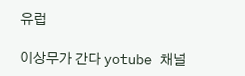유럽

이상무가 간다 yotube 채널